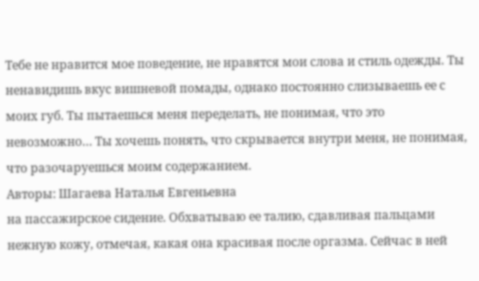Тебе не нравится мое поведение, не нравятся мои слова и стиль одежды. Ты ненавидишь вкус вишневой помады, однако постоянно слизываешь ее с моих губ. Ты пытаешься меня переделать, не понимая, что это невозможно… Ты хочешь понять, что скрывается внутри меня, не понимая, что разочаруешься моим содержанием.
Авторы: Шагаева Наталья Евгеньевна
на пассажирское сидение. Обхватываю ее талию, сдавливая пальцами нежную кожу, отмечая, какая она красивая после оргазма. Сейчас в ней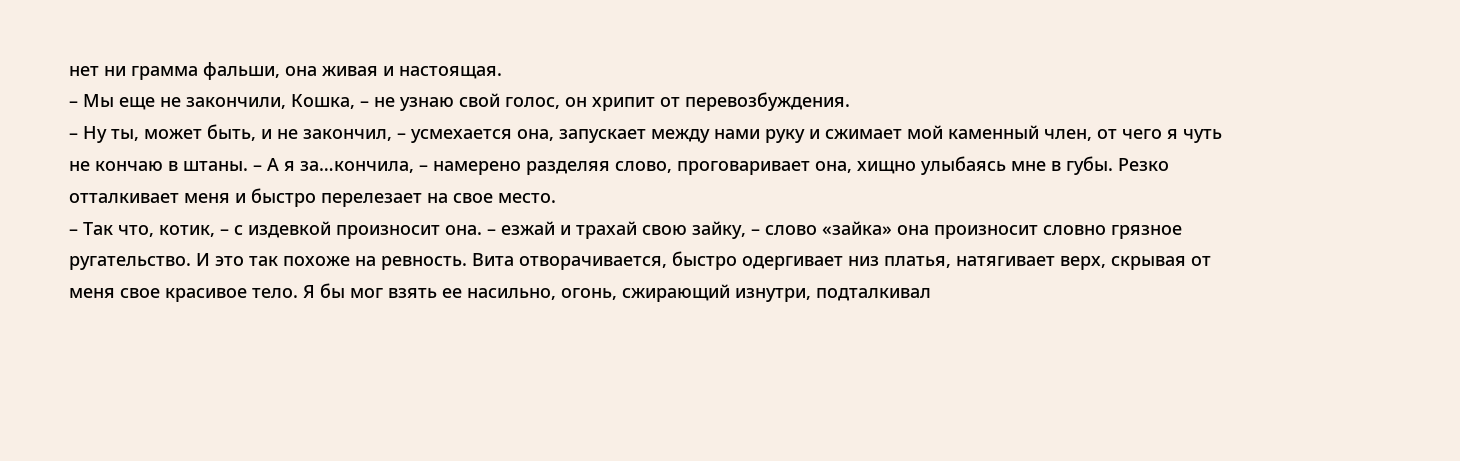нет ни грамма фальши, она живая и настоящая.
– Мы еще не закончили, Кошка, – не узнаю свой голос, он хрипит от перевозбуждения.
– Ну ты, может быть, и не закончил, – усмехается она, запускает между нами руку и сжимает мой каменный член, от чего я чуть не кончаю в штаны. – А я за…кончила, – намерено разделяя слово, проговаривает она, хищно улыбаясь мне в губы. Резко отталкивает меня и быстро перелезает на свое место.
– Так что, котик, – с издевкой произносит она. – езжай и трахай свою зайку, – слово «зайка» она произносит словно грязное ругательство. И это так похоже на ревность. Вита отворачивается, быстро одергивает низ платья, натягивает верх, скрывая от меня свое красивое тело. Я бы мог взять ее насильно, огонь, сжирающий изнутри, подталкивал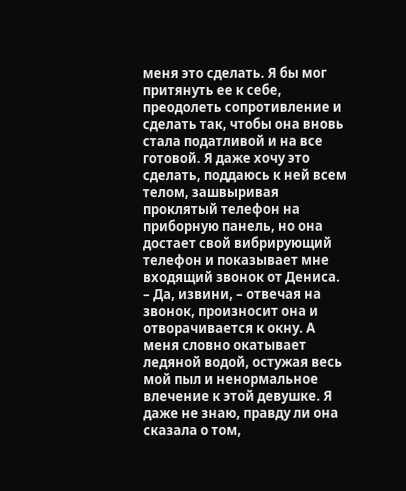меня это сделать. Я бы мог притянуть ее к себе, преодолеть сопротивление и сделать так, чтобы она вновь стала податливой и на все готовой. Я даже хочу это сделать, поддаюсь к ней всем телом, зашвыривая проклятый телефон на приборную панель, но она достает свой вибрирующий телефон и показывает мне входящий звонок от Дениса.
– Да, извини, – отвечая на звонок, произносит она и отворачивается к окну. А меня словно окатывает ледяной водой, остужая весь мой пыл и ненормальное влечение к этой девушке. Я даже не знаю, правду ли она сказала о том,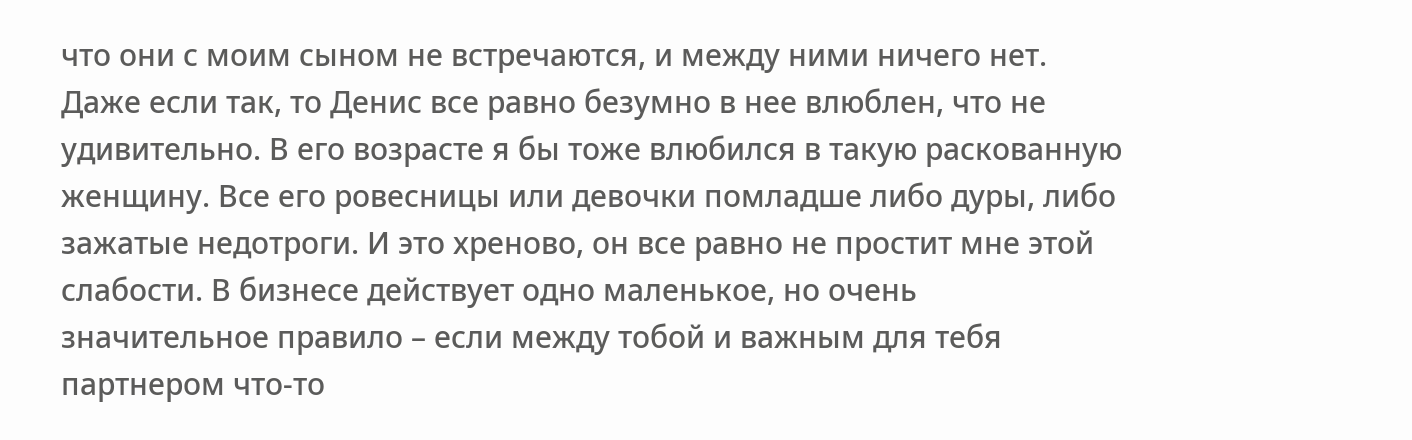что они с моим сыном не встречаются, и между ними ничего нет. Даже если так, то Денис все равно безумно в нее влюблен, что не удивительно. В его возрасте я бы тоже влюбился в такую раскованную женщину. Все его ровесницы или девочки помладше либо дуры, либо зажатые недотроги. И это хреново, он все равно не простит мне этой слабости. В бизнесе действует одно маленькое, но очень значительное правило – если между тобой и важным для тебя партнером что-то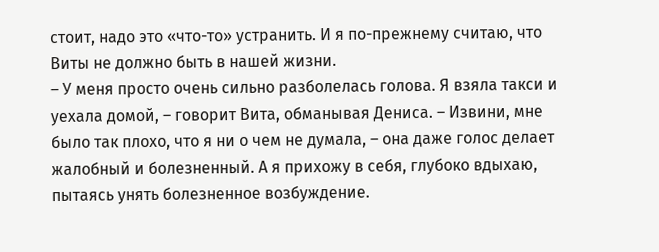стоит, надо это «что-то» устранить. И я по-прежнему считаю, что Виты не должно быть в нашей жизни.
– У меня просто очень сильно разболелась голова. Я взяла такси и уехала домой, – говорит Вита, обманывая Дениса. – Извини, мне было так плохо, что я ни о чем не думала, – она даже голос делает жалобный и болезненный. А я прихожу в себя, глубоко вдыхаю, пытаясь унять болезненное возбуждение.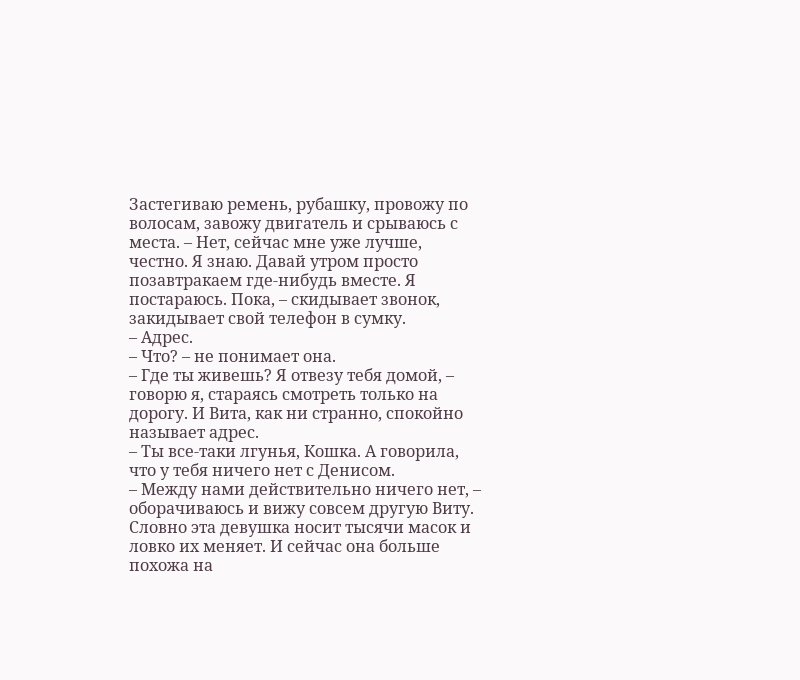Застегиваю ремень, рубашку, провожу по волосам, завожу двигатель и срываюсь с места. – Нет, сейчас мне уже лучше, честно. Я знаю. Давай утром просто позавтракаем где-нибудь вместе. Я постараюсь. Пока, – скидывает звонок, закидывает свой телефон в сумку.
– Адрес.
– Что? – не понимает она.
– Где ты живешь? Я отвезу тебя домой, – говорю я, стараясь смотреть только на дорогу. И Вита, как ни странно, спокойно называет адрес.
– Ты все-таки лгунья, Кошка. А говорила, что у тебя ничего нет с Денисом.
– Между нами действительно ничего нет, – оборачиваюсь и вижу совсем другую Виту. Словно эта девушка носит тысячи масок и ловко их меняет. И сейчас она больше похожа на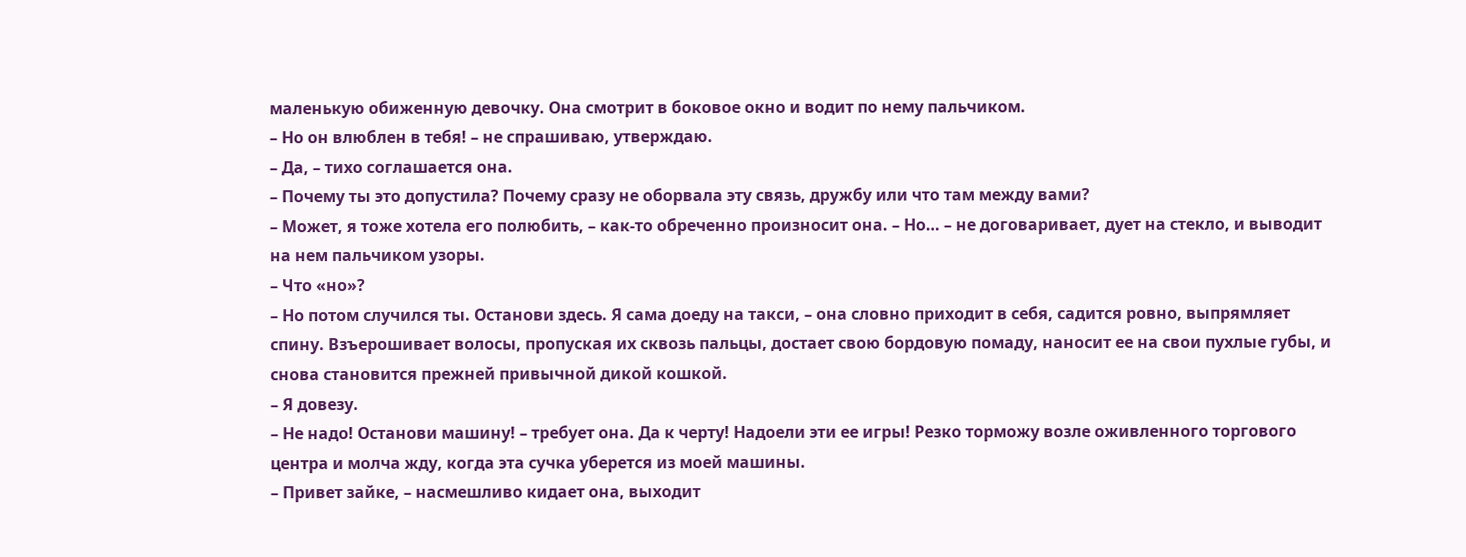маленькую обиженную девочку. Она смотрит в боковое окно и водит по нему пальчиком.
– Но он влюблен в тебя! – не спрашиваю, утверждаю.
– Да, – тихо соглашается она.
– Почему ты это допустила? Почему сразу не оборвала эту связь, дружбу или что там между вами?
– Может, я тоже хотела его полюбить, – как-то обреченно произносит она. – Но… – не договаривает, дует на стекло, и выводит на нем пальчиком узоры.
– Что «но»?
– Но потом случился ты. Останови здесь. Я сама доеду на такси, – она словно приходит в себя, садится ровно, выпрямляет спину. Взъерошивает волосы, пропуская их сквозь пальцы, достает свою бордовую помаду, наносит ее на свои пухлые губы, и снова становится прежней привычной дикой кошкой.
– Я довезу.
– Не надо! Останови машину! – требует она. Да к черту! Надоели эти ее игры! Резко торможу возле оживленного торгового центра и молча жду, когда эта сучка уберется из моей машины.
– Привет зайке, – насмешливо кидает она, выходит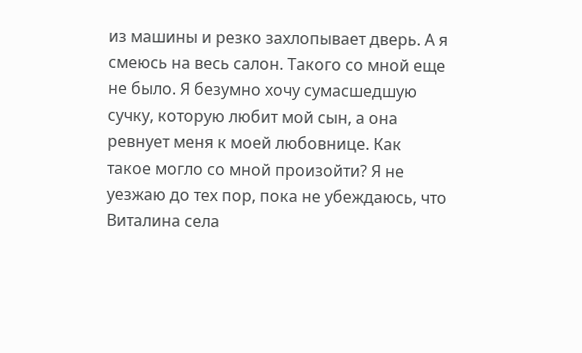из машины и резко захлопывает дверь. А я смеюсь на весь салон. Такого со мной еще не было. Я безумно хочу сумасшедшую сучку, которую любит мой сын, а она ревнует меня к моей любовнице. Как такое могло со мной произойти? Я не уезжаю до тех пор, пока не убеждаюсь, что Виталина села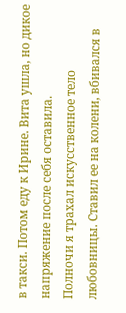в такси. Потом еду к Ирине. Вита ушла, но дикое напряжение после себя оставила.
Полночи я трахал искусственное тело любовницы. Ставил ее на колени, вбивался в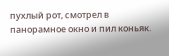пухлый рот, смотрел в панорамное окно и пил коньяк.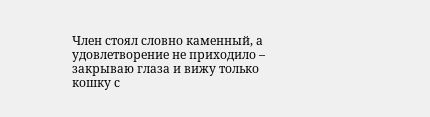Член стоял словно каменный, а удовлетворение не приходило – закрываю глаза и вижу только кошку с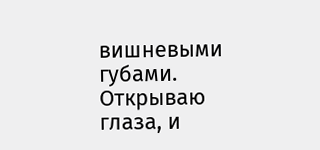вишневыми губами. Открываю глаза, и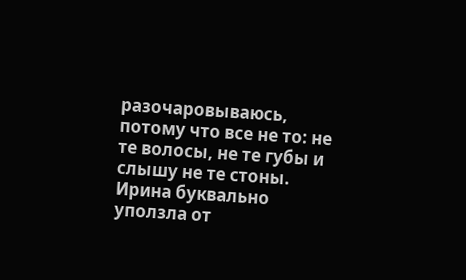разочаровываюсь, потому что все не то: не те волосы, не те губы и слышу не те стоны. Ирина буквально уползла от